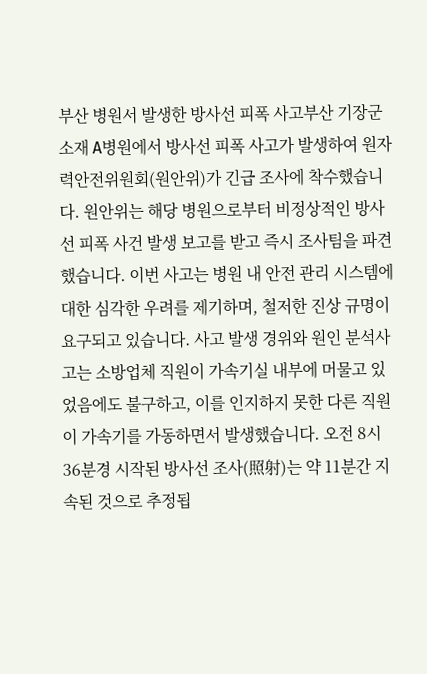부산 병원서 발생한 방사선 피폭 사고부산 기장군 소재 A병원에서 방사선 피폭 사고가 발생하여 원자력안전위원회(원안위)가 긴급 조사에 착수했습니다. 원안위는 해당 병원으로부터 비정상적인 방사선 피폭 사건 발생 보고를 받고 즉시 조사팀을 파견했습니다. 이번 사고는 병원 내 안전 관리 시스템에 대한 심각한 우려를 제기하며, 철저한 진상 규명이 요구되고 있습니다. 사고 발생 경위와 원인 분석사고는 소방업체 직원이 가속기실 내부에 머물고 있었음에도 불구하고, 이를 인지하지 못한 다른 직원이 가속기를 가동하면서 발생했습니다. 오전 8시 36분경 시작된 방사선 조사(照射)는 약 11분간 지속된 것으로 추정됩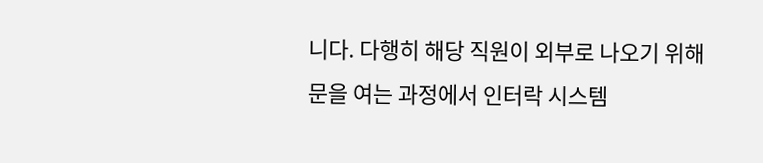니다. 다행히 해당 직원이 외부로 나오기 위해 문을 여는 과정에서 인터락 시스템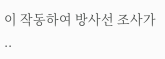이 작동하여 방사선 조사가 ..